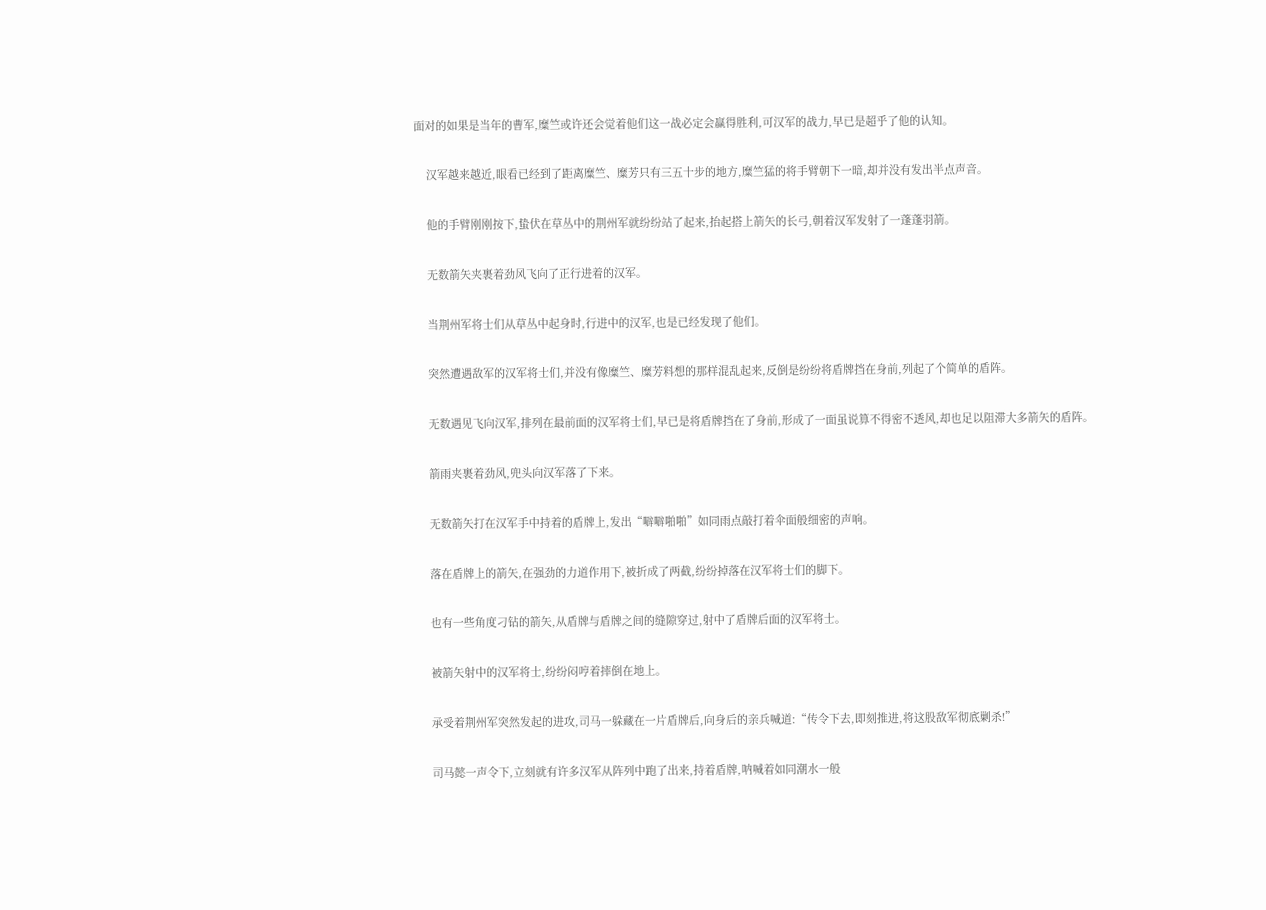面对的如果是当年的曹军,糜竺或许还会觉着他们这一战必定会赢得胜利,可汉军的战力,早已是超乎了他的认知。

    汉军越来越近,眼看已经到了距离糜竺、糜芳只有三五十步的地方,糜竺猛的将手臂朝下一暗,却并没有发出半点声音。

    他的手臂刚刚按下,蛰伏在草丛中的荆州军就纷纷站了起来,抬起搭上箭矢的长弓,朝着汉军发射了一蓬蓬羽箭。

    无数箭矢夹裹着劲风飞向了正行进着的汉军。

    当荆州军将士们从草丛中起身时,行进中的汉军,也是已经发现了他们。

    突然遭遇敌军的汉军将士们,并没有像糜竺、糜芳料想的那样混乱起来,反倒是纷纷将盾牌挡在身前,列起了个简单的盾阵。

    无数遇见飞向汉军,排列在最前面的汉军将士们,早已是将盾牌挡在了身前,形成了一面虽说算不得密不透风,却也足以阻滞大多箭矢的盾阵。

    箭雨夹裹着劲风,兜头向汉军落了下来。

    无数箭矢打在汉军手中持着的盾牌上,发出“噼噼啪啪”如同雨点敲打着伞面般细密的声响。

    落在盾牌上的箭矢,在强劲的力道作用下,被折成了两截,纷纷掉落在汉军将士们的脚下。

    也有一些角度刁钻的箭矢,从盾牌与盾牌之间的缝隙穿过,射中了盾牌后面的汉军将士。

    被箭矢射中的汉军将士,纷纷闷哼着摔倒在地上。

    承受着荆州军突然发起的进攻,司马一躲藏在一片盾牌后,向身后的亲兵喊道:“传令下去,即刻推进,将这股敌军彻底剿杀!”

    司马懿一声令下,立刻就有许多汉军从阵列中跑了出来,持着盾牌,呐喊着如同潮水一般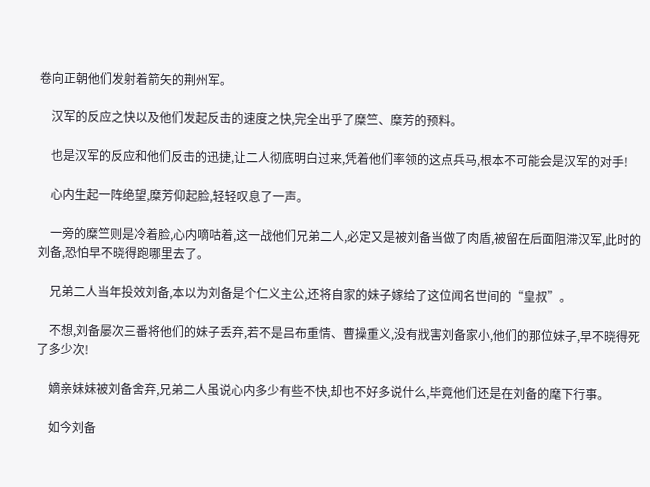卷向正朝他们发射着箭矢的荆州军。

    汉军的反应之快以及他们发起反击的速度之快,完全出乎了糜竺、糜芳的预料。

    也是汉军的反应和他们反击的迅捷,让二人彻底明白过来,凭着他们率领的这点兵马,根本不可能会是汉军的对手!

    心内生起一阵绝望,糜芳仰起脸,轻轻叹息了一声。

    一旁的糜竺则是冷着脸,心内嘀咕着,这一战他们兄弟二人,必定又是被刘备当做了肉盾,被留在后面阻滞汉军,此时的刘备,恐怕早不晓得跑哪里去了。

    兄弟二人当年投效刘备,本以为刘备是个仁义主公,还将自家的妹子嫁给了这位闻名世间的“皇叔”。

    不想,刘备屡次三番将他们的妹子丢弃,若不是吕布重情、曹操重义,没有戕害刘备家小,他们的那位妹子,早不晓得死了多少次!

    嫡亲妹妹被刘备舍弃,兄弟二人虽说心内多少有些不快,却也不好多说什么,毕竟他们还是在刘备的麾下行事。

    如今刘备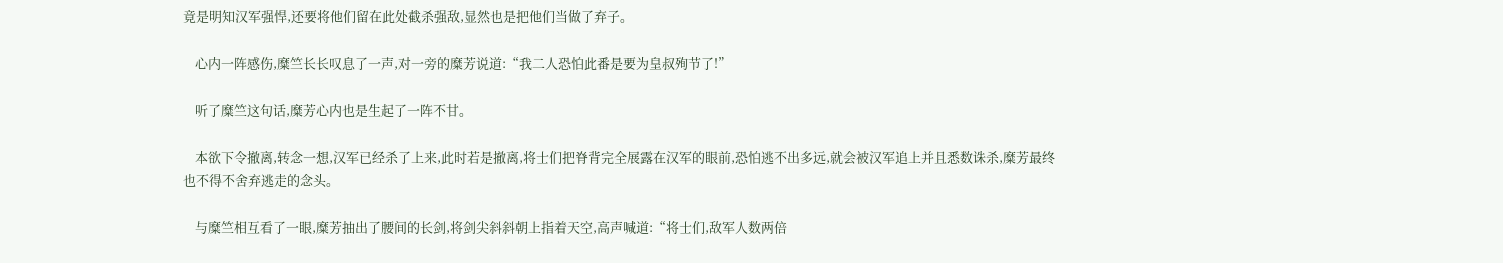竟是明知汉军强悍,还要将他们留在此处截杀强敌,显然也是把他们当做了弃子。

    心内一阵感伤,糜竺长长叹息了一声,对一旁的糜芳说道:“我二人恐怕此番是要为皇叔殉节了!”

    听了糜竺这句话,糜芳心内也是生起了一阵不甘。

    本欲下令撤离,转念一想,汉军已经杀了上来,此时若是撤离,将士们把脊背完全展露在汉军的眼前,恐怕逃不出多远,就会被汉军追上并且悉数诛杀,糜芳最终也不得不舍弃逃走的念头。

    与糜竺相互看了一眼,糜芳抽出了腰间的长剑,将剑尖斜斜朝上指着天空,高声喊道:“将士们,敌军人数两倍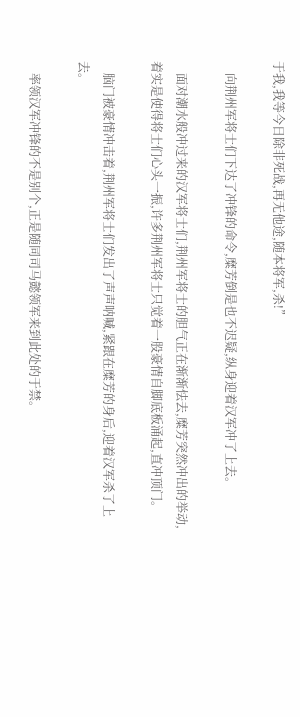于我,我等今日除非死战,再无他途,随本将军,杀!”

    向荆州军将士们下达了冲锋的命令,糜芳倒是也不迟疑,纵身迎着汉军冲了上去。

    面对潮水般冲过来的汉军将士们,荆州军将士的胆气正在渐渐怯去,糜芳突然冲出的举动,着实是使得将士们心头一振,许多荆州军将士只觉着一股豪情自脚底板涌起,直冲顶门。

    脑门被豪情冲击着,荆州军将士们发出了声声呐喊,紧跟在糜芳的身后,迎着汉军杀了上去。

    率领汉军冲锋的不是别个,正是随同司马懿领军来到此处的于禁。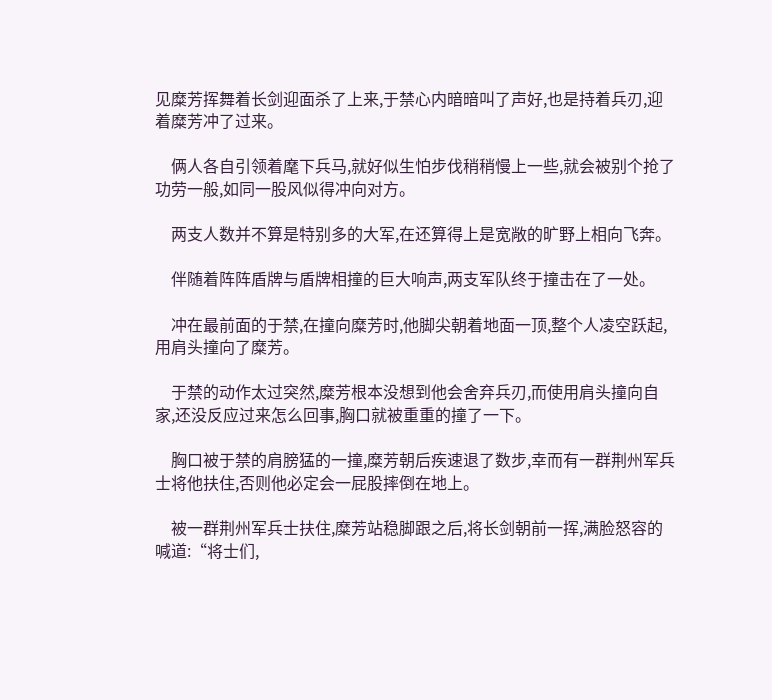见糜芳挥舞着长剑迎面杀了上来,于禁心内暗暗叫了声好,也是持着兵刃,迎着糜芳冲了过来。

    俩人各自引领着麾下兵马,就好似生怕步伐稍稍慢上一些,就会被别个抢了功劳一般,如同一股风似得冲向对方。

    两支人数并不算是特别多的大军,在还算得上是宽敞的旷野上相向飞奔。

    伴随着阵阵盾牌与盾牌相撞的巨大响声,两支军队终于撞击在了一处。

    冲在最前面的于禁,在撞向糜芳时,他脚尖朝着地面一顶,整个人凌空跃起,用肩头撞向了糜芳。

    于禁的动作太过突然,糜芳根本没想到他会舍弃兵刃,而使用肩头撞向自家,还没反应过来怎么回事,胸口就被重重的撞了一下。

    胸口被于禁的肩膀猛的一撞,糜芳朝后疾速退了数步,幸而有一群荆州军兵士将他扶住,否则他必定会一屁股摔倒在地上。

    被一群荆州军兵士扶住,糜芳站稳脚跟之后,将长剑朝前一挥,满脸怒容的喊道:“将士们,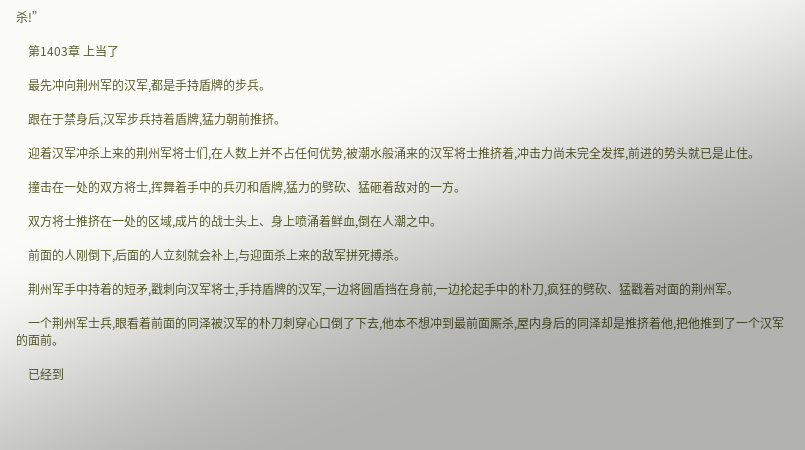杀!”

    第1403章 上当了

    最先冲向荆州军的汉军,都是手持盾牌的步兵。

    跟在于禁身后,汉军步兵持着盾牌,猛力朝前推挤。

    迎着汉军冲杀上来的荆州军将士们,在人数上并不占任何优势,被潮水般涌来的汉军将士推挤着,冲击力尚未完全发挥,前进的势头就已是止住。

    撞击在一处的双方将士,挥舞着手中的兵刃和盾牌,猛力的劈砍、猛砸着敌对的一方。

    双方将士推挤在一处的区域,成片的战士头上、身上喷涌着鲜血,倒在人潮之中。

    前面的人刚倒下,后面的人立刻就会补上,与迎面杀上来的敌军拼死搏杀。

    荆州军手中持着的短矛,戳刺向汉军将士,手持盾牌的汉军,一边将圆盾挡在身前,一边抡起手中的朴刀,疯狂的劈砍、猛戳着对面的荆州军。

    一个荆州军士兵,眼看着前面的同泽被汉军的朴刀刺穿心口倒了下去,他本不想冲到最前面厮杀,屋内身后的同泽却是推挤着他,把他推到了一个汉军的面前。

    已经到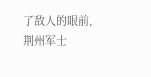了敌人的眼前,荆州军士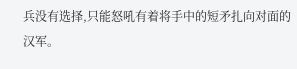兵没有选择,只能怒吼有着将手中的短矛扎向对面的汉军。